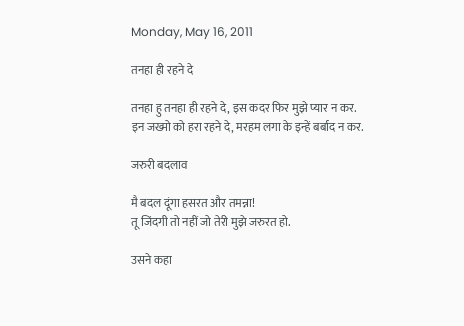Monday, May 16, 2011

तनहा ही रहने दे

तनहा हु तनहा ही रहने दे, इस कदर फिर मुझे प्यार न कर.
इन जख्मो को हरा रहने दे, मरहम लगा के इन्हें बर्बाद न कर.

जरुरी बदलाव

मै बदल दूंगा हसरत और तमन्ना!
तू जिंदगी तो नहीं जो तेरी मुझे जरुरत हो.

उसने कहा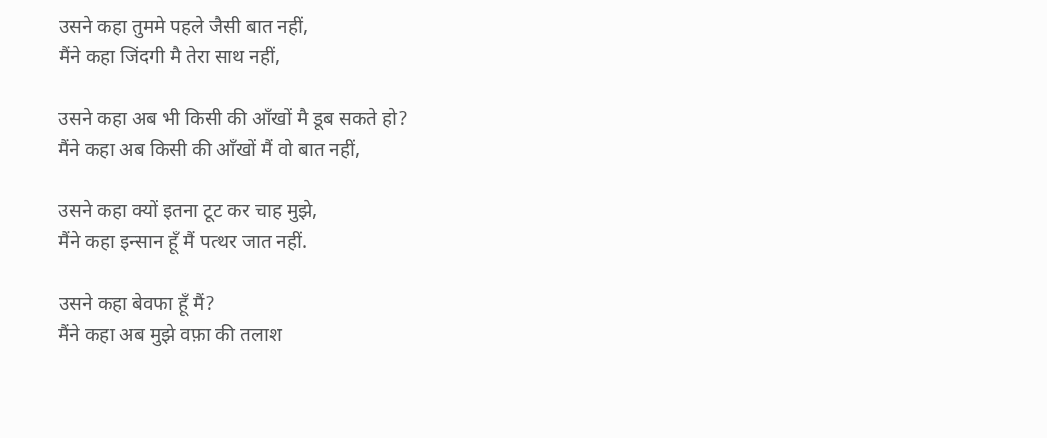उसने कहा तुममे पहले जैसी बात नहीं,
मैंने कहा जिंदगी मै तेरा साथ नहीं,

उसने कहा अब भी किसी की आँखों मै डूब सकते हो?
मैंने कहा अब किसी की आँखों मैं वो बात नहीं,

उसने कहा क्यों इतना टूट कर चाह मुझे,
मैंने कहा इन्सान हूँ मैं पत्थर जात नहीं.

उसने कहा बेवफा हूँ मैं?
मैंने कहा अब मुझे वफ़ा की तलाश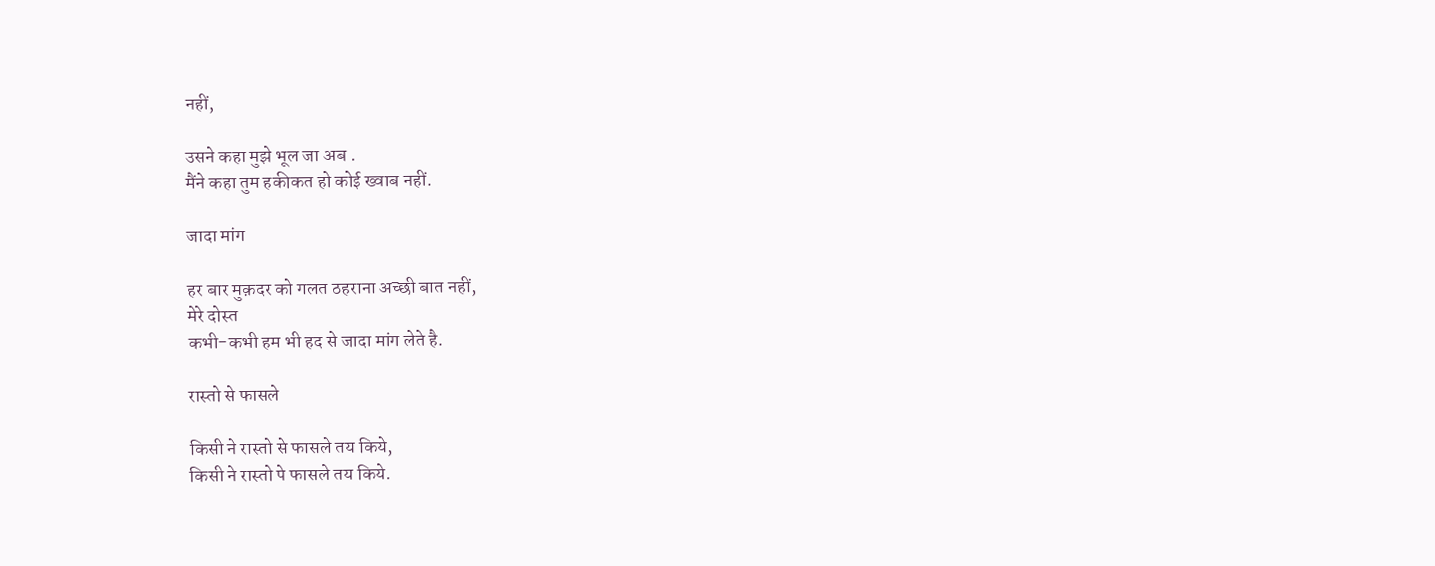नहीं,

उसने कहा मुझे भूल जा अब .
मैंने कहा तुम हकीकत हो कोई ख्वाब नहीं.

जादा मांग

हर बार मुक़दर को गलत ठहराना अच्छी बात नहीं,
मेरे दोस्त
कभी-कभी हम भी हद से जादा मांग लेते है.

रास्तो से फासले

किसी ने रास्तो से फासले तय किये,
किसी ने रास्तो पे फासले तय किये.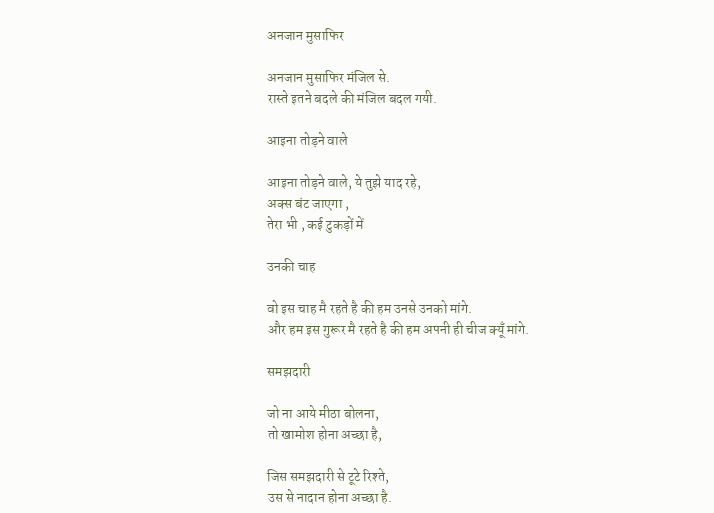अनजान मुसाफिर

अनजान मुसाफिर मंजिल से.
रास्ते इतने बदले की मंजिल बदल गयी.

आइना तोड़ने वाले

आइना तोड़ने वाले, ये तुझे याद रहे,
अक्स बंट जाएगा ,
तेरा भी , कई टुकड़ों में

उनकी चाह

वो इस चाह मै रहते है की हम उनसे उनको मांगे.
और हम इस गुरूर मै रहते है की हम अपनी ही चीज क्यूँ मांगे.

समझदारी

जो ना आये मीठा बोलना,
तो खामोश होना अच्छा है,

जिस समझदारी से टूटे रिश्ते,
उस से नादान होना अच्छा है.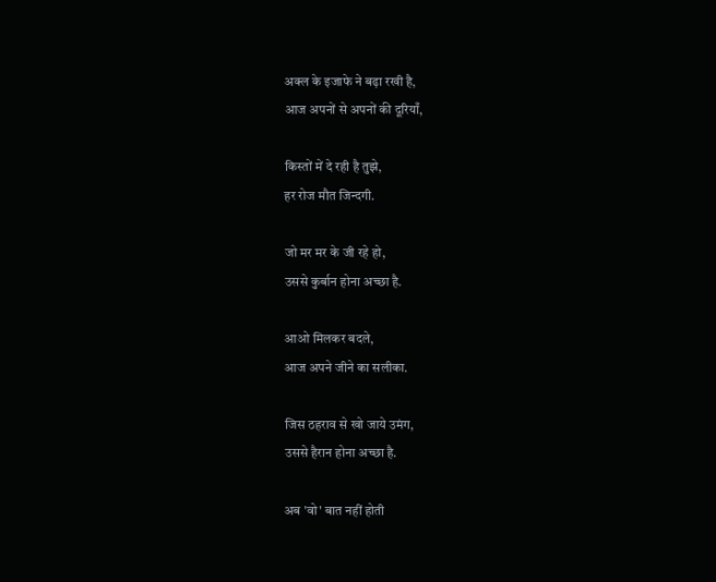अक्ल के इजाफे ने बढ़ा रखी है,
आज अपनों से अपनों की दूरियाँ,

किस्तों में दे रही है तुझे,
हर रोज मौत जिन्दगी.

जो मर मर के जी रहे हो,
उससे कुर्बान होना अच्छा है.

आओ मिलकर बदले,
आज अपने जीने का सलीका.

जिस ठहराव से खो जाये उमंग,
उससे हैरान होना अच्छा है.

अब 'वो' बात नहीं होती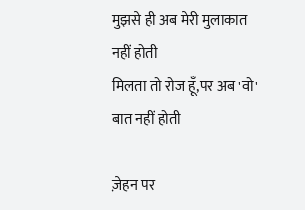मुझसे ही अब मेरी मुलाकात नहीं होती
मिलता तो रोज हूँ,पर अब 'वो' बात नहीं होती

ज़ेहन पर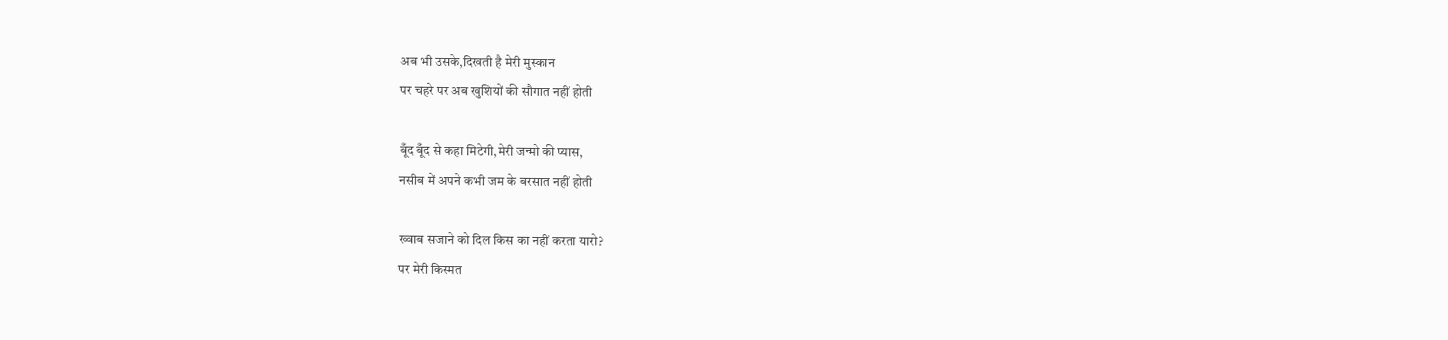अब भी उसके,दिखती है मेरी मुस्कान
पर चहरे पर अब खुशियों की सौगात नहीं होती

बूँद बूँद से कहा मिटेगी,मेरी जन्मो की प्यास,
नसीब में अपने कभी जम के बरसात नहीं होती

ख्वाब सजाने को दिल किस का नहीं करता यारो?
पर मेरी किस्मत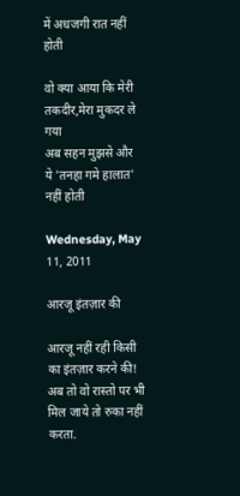में अधजगी रात नहीं होती

वो क्या आया कि मेरी तकदीर,मेरा मुकदर ले गया
अब सहन मुझसे और ये 'तनहा गमे हालात' नहीं होती

Wednesday, May 11, 2011

आरजू इंतज़ार की

आरजू नहीं रही किसी का इंतज़ार करने की!
अब तो वो रास्तो पर भी मिल जाये तो रुका नहीं करता.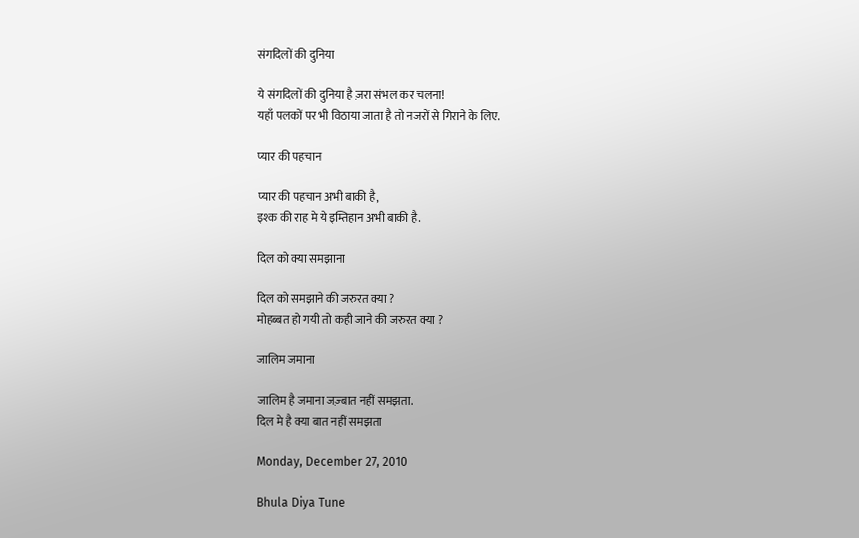संगदिलों की दुनिया

ये संगदिलों की दुनिया है ज़रा संभल कर चलना!
यहाँ पलकों पर भी विठाया जाता है तो नजरों से गिराने के लिए.

प्यार की पहचान

प्यार की पहचान अभी बाकी है,
इश्क की राह मे ये इम्तिहान अभी बाकी है.

दिल को क्या समझाना

दिल को समझाने की जरुरत क्या ?
मोहब्बत हो गयी तो कही जाने की जरुरत क्या ?

जालिम जमाना

जालिम है जमाना जज़्बात नहीं समझता.
दिल मे है क्या बात नहीं समझता

Monday, December 27, 2010

Bhula Diya Tune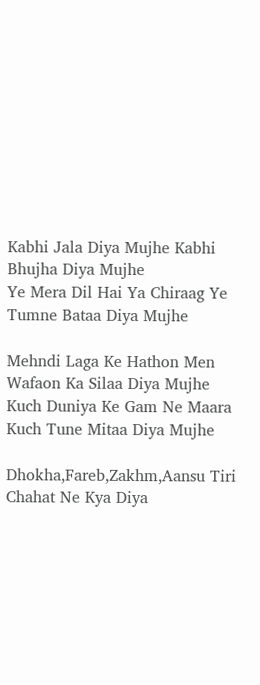Kabhi Jala Diya Mujhe Kabhi Bhujha Diya Mujhe
Ye Mera Dil Hai Ya Chiraag Ye Tumne Bataa Diya Mujhe

Mehndi Laga Ke Hathon Men Wafaon Ka Silaa Diya Mujhe
Kuch Duniya Ke Gam Ne Maara Kuch Tune Mitaa Diya Mujhe

Dhokha,Fareb,Zakhm,Aansu Tiri Chahat Ne Kya Diya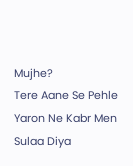Mujhe?
Tere Aane Se Pehle Yaron Ne Kabr Men Sulaa Diya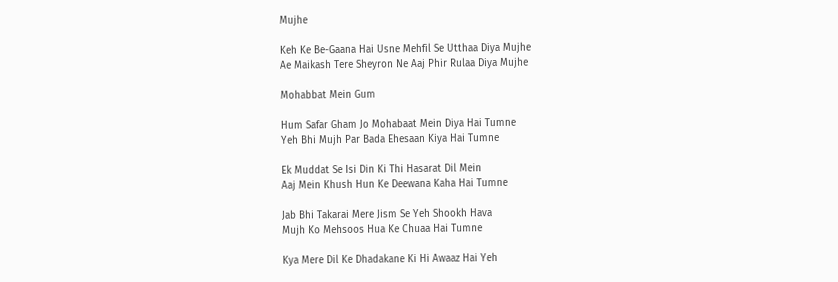Mujhe

Keh Ke Be-Gaana Hai Usne Mehfil Se Utthaa Diya Mujhe
Ae Maikash Tere Sheyron Ne Aaj Phir Rulaa Diya Mujhe

Mohabbat Mein Gum

Hum Safar Gham Jo Mohabaat Mein Diya Hai Tumne
Yeh Bhi Mujh Par Bada Ehesaan Kiya Hai Tumne

Ek Muddat Se Isi Din Ki Thi Hasarat Dil Mein
Aaj Mein Khush Hun Ke Deewana Kaha Hai Tumne

Jab Bhi Takarai Mere Jism Se Yeh Shookh Hava
Mujh Ko Mehsoos Hua Ke Chuaa Hai Tumne

Kya Mere Dil Ke Dhadakane Ki Hi Awaaz Hai Yeh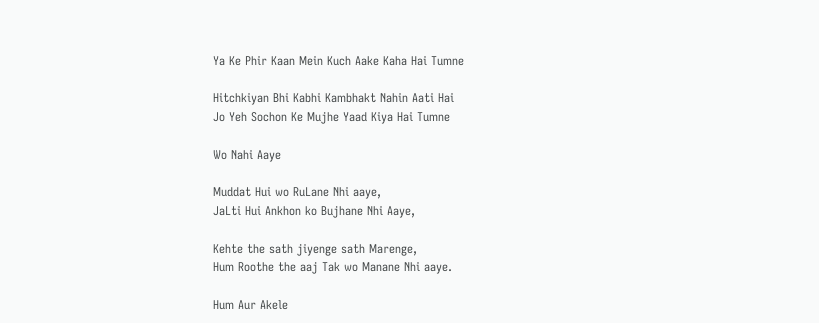Ya Ke Phir Kaan Mein Kuch Aake Kaha Hai Tumne

Hitchkiyan Bhi Kabhi Kambhakt Nahin Aati Hai
Jo Yeh Sochon Ke Mujhe Yaad Kiya Hai Tumne

Wo Nahi Aaye

Muddat Hui wo RuLane Nhi aaye,
JaLti Hui Ankhon ko Bujhane Nhi Aaye,

Kehte the sath jiyenge sath Marenge,
Hum Roothe the aaj Tak wo Manane Nhi aaye.

Hum Aur Akele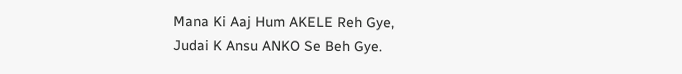Mana Ki Aaj Hum AKELE Reh Gye,
Judai K Ansu ANKO Se Beh Gye.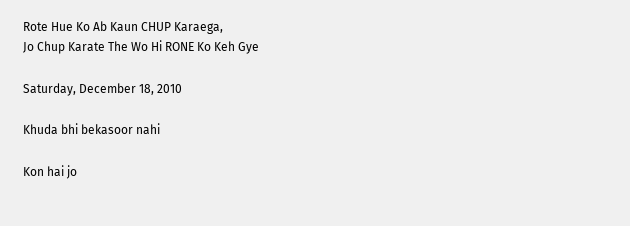Rote Hue Ko Ab Kaun CHUP Karaega,
Jo Chup Karate The Wo Hi RONE Ko Keh Gye

Saturday, December 18, 2010

Khuda bhi bekasoor nahi

Kon hai jo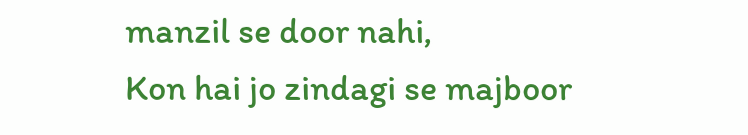manzil se door nahi,
Kon hai jo zindagi se majboor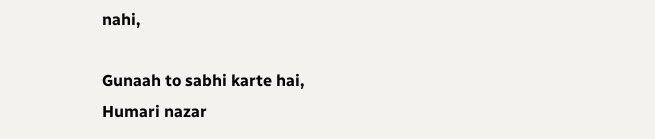nahi,

Gunaah to sabhi karte hai,
Humari nazar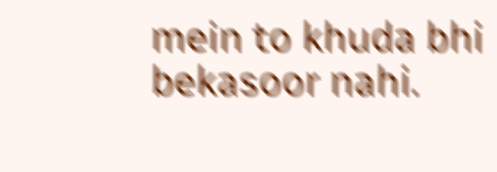mein to khuda bhi bekasoor nahi.